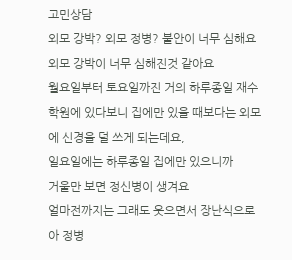고민상담
외모 강박? 외모 정병? 불안이 너무 심해요
외모 강박이 너무 심해진것 같아요
월요일부터 토요일까진 거의 하루종일 재수학원에 있다보니 집에만 있을 때보다는 외모에 신경을 덜 쓰게 되는데요,
일요일에는 하루종일 집에만 있으니까
거울만 보면 정신병이 생겨요
얼마전까지는 그래도 웃으면서 장난식으로 아 정병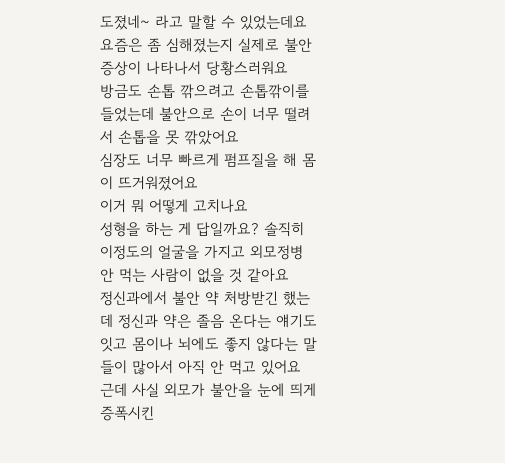도졌네~ 라고 말할 수 있었는데요
요즘은 좀 심해졌는지 실제로 불안증상이 나타나서 당황스러워요
방금도 손톱 깎으려고 손톱깎이를 들었는데 불안으로 손이 너무 떨려서 손톱을 못 깎았어요
심장도 너무 빠르게 펌프질을 해 몸이 뜨거워졌어요
이거 뭐 어떻게 고치나요
성형을 하는 게 답일까요? 솔직히 이정도의 얼굴을 가지고 외모정병 안 먹는 사람이 없을 것 같아요
정신과에서 불안 약 처방받긴 했는데 정신과 약은 졸음 온다는 얘기도 잇고 몸이나 뇌에도 좋지 않다는 말들이 많아서 아직 안 먹고 있어요
근데 사실 외모가 불안을 눈에 띄게 증폭시킨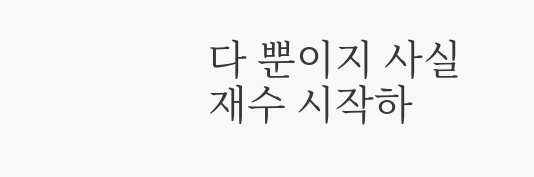다 뿐이지 사실
재수 시작하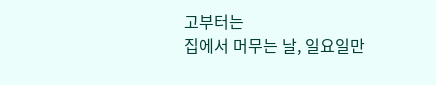고부터는
집에서 머무는 날, 일요일만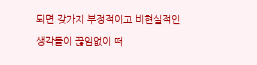되면 갖가지 부정적이고 비현실적인 생각들이 끊임없이 떠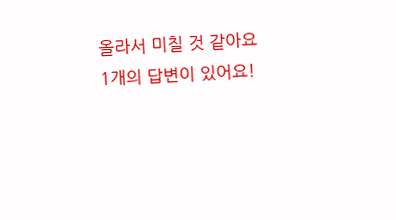올라서 미칠 것 같아요
1개의 답변이 있어요!